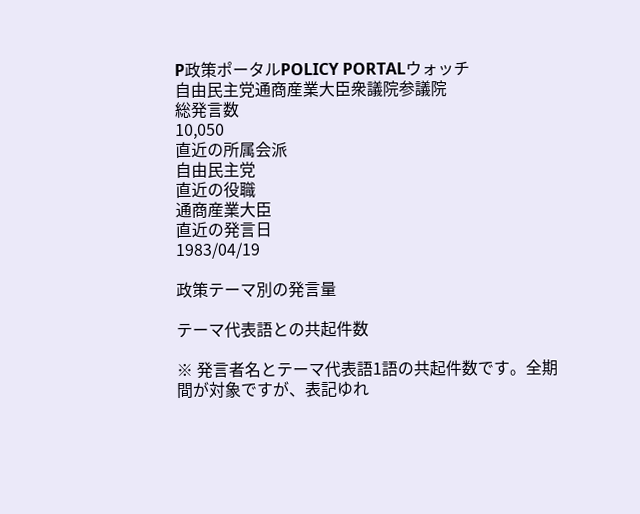P政策ポータルPOLICY PORTALウォッチ
自由民主党通商産業大臣衆議院参議院
総発言数
10,050
直近の所属会派
自由民主党
直近の役職
通商産業大臣
直近の発言日
1983/04/19

政策テーマ別の発言量

テーマ代表語との共起件数

※ 発言者名とテーマ代表語1語の共起件数です。全期間が対象ですが、表記ゆれ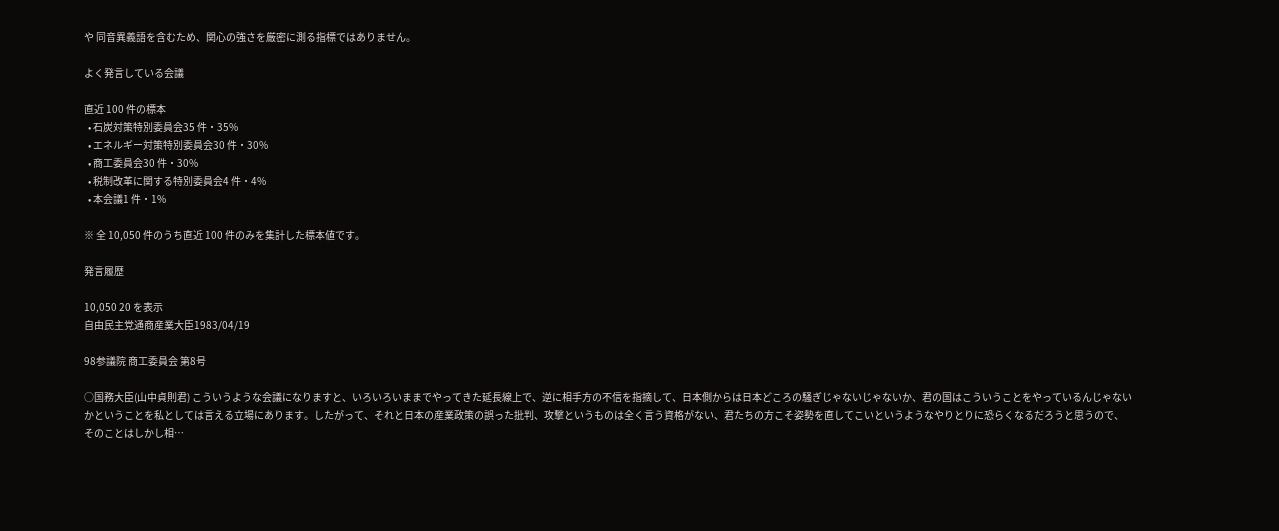や 同音異義語を含むため、関心の強さを厳密に測る指標ではありません。

よく発言している会議

直近 100 件の標本
  • 石炭対策特別委員会35 件・35%
  • エネルギー対策特別委員会30 件・30%
  • 商工委員会30 件・30%
  • 税制改革に関する特別委員会4 件・4%
  • 本会議1 件・1%

※ 全 10,050 件のうち直近 100 件のみを集計した標本値です。

発言履歴

10,050 20 を表示
自由民主党通商産業大臣1983/04/19

98参議院 商工委員会 第8号

○国務大臣(山中貞則君) こういうような会議になりますと、いろいろいままでやってきた延長線上で、逆に相手方の不信を指摘して、日本側からは日本どころの騒ぎじゃないじゃないか、君の国はこういうことをやっているんじゃないかということを私としては言える立場にあります。したがって、それと日本の産業政策の誤った批判、攻撃というものは全く言う資格がない、君たちの方こそ姿勢を直してこいというようなやりとりに恐らくなるだろうと思うので、そのことはしかし相…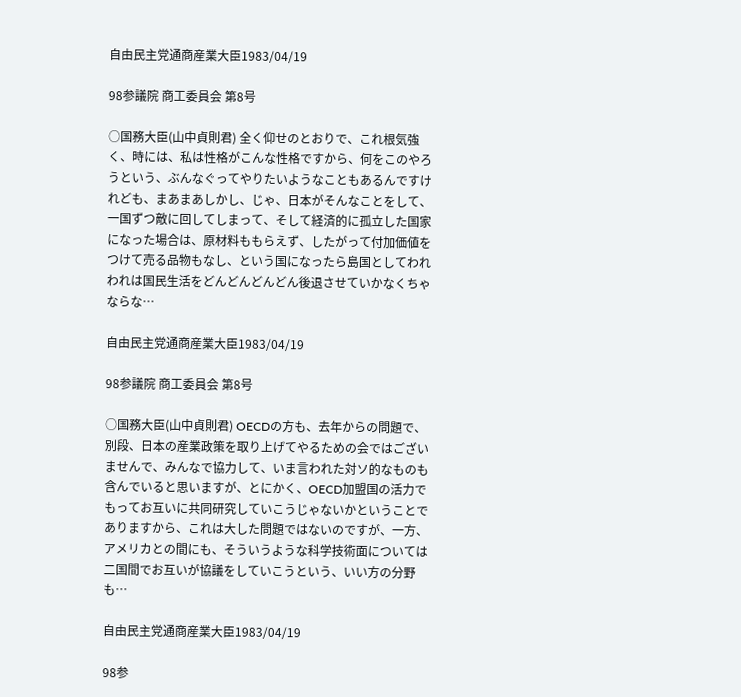自由民主党通商産業大臣1983/04/19

98参議院 商工委員会 第8号

○国務大臣(山中貞則君) 全く仰せのとおりで、これ根気強く、時には、私は性格がこんな性格ですから、何をこのやろうという、ぶんなぐってやりたいようなこともあるんですけれども、まあまあしかし、じゃ、日本がそんなことをして、一国ずつ敵に回してしまって、そして経済的に孤立した国家になった場合は、原材料ももらえず、したがって付加価値をつけて売る品物もなし、という国になったら島国としてわれわれは国民生活をどんどんどんどん後退させていかなくちゃならな…

自由民主党通商産業大臣1983/04/19

98参議院 商工委員会 第8号

○国務大臣(山中貞則君) OECDの方も、去年からの問題で、別段、日本の産業政策を取り上げてやるための会ではございませんで、みんなで協力して、いま言われた対ソ的なものも含んでいると思いますが、とにかく、OECD加盟国の活力でもってお互いに共同研究していこうじゃないかということでありますから、これは大した問題ではないのですが、一方、アメリカとの間にも、そういうような科学技術面については二国間でお互いが協議をしていこうという、いい方の分野も…

自由民主党通商産業大臣1983/04/19

98参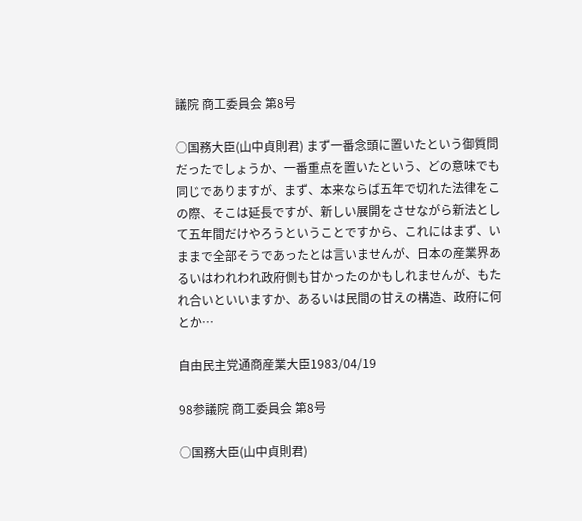議院 商工委員会 第8号

○国務大臣(山中貞則君) まず一番念頭に置いたという御質問だったでしょうか、一番重点を置いたという、どの意味でも同じでありますが、まず、本来ならば五年で切れた法律をこの際、そこは延長ですが、新しい展開をさせながら新法として五年間だけやろうということですから、これにはまず、いままで全部そうであったとは言いませんが、日本の産業界あるいはわれわれ政府側も甘かったのかもしれませんが、もたれ合いといいますか、あるいは民間の甘えの構造、政府に何とか…

自由民主党通商産業大臣1983/04/19

98参議院 商工委員会 第8号

○国務大臣(山中貞則君)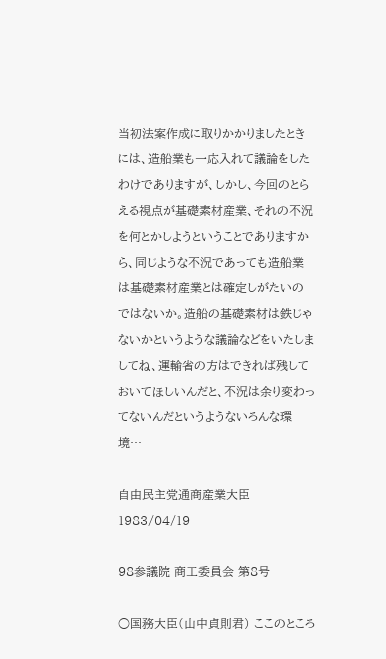当初法案作成に取りかかりましたときには、造船業も一応入れて議論をしたわけでありますが、しかし、今回のとらえる視点が基礎素材産業、それの不況を何とかしようということでありますから、同じような不況であっても造船業は基礎素材産業とは確定しがたいのではないか。造船の基礎素材は鉄じゃないかというような議論などをいたしましてね、運輸省の方はできれば残しておいてほしいんだと、不況は余り変わってないんだというようないろんな環境…

自由民主党通商産業大臣1983/04/19

98参議院 商工委員会 第8号

○国務大臣(山中貞則君) ここのところ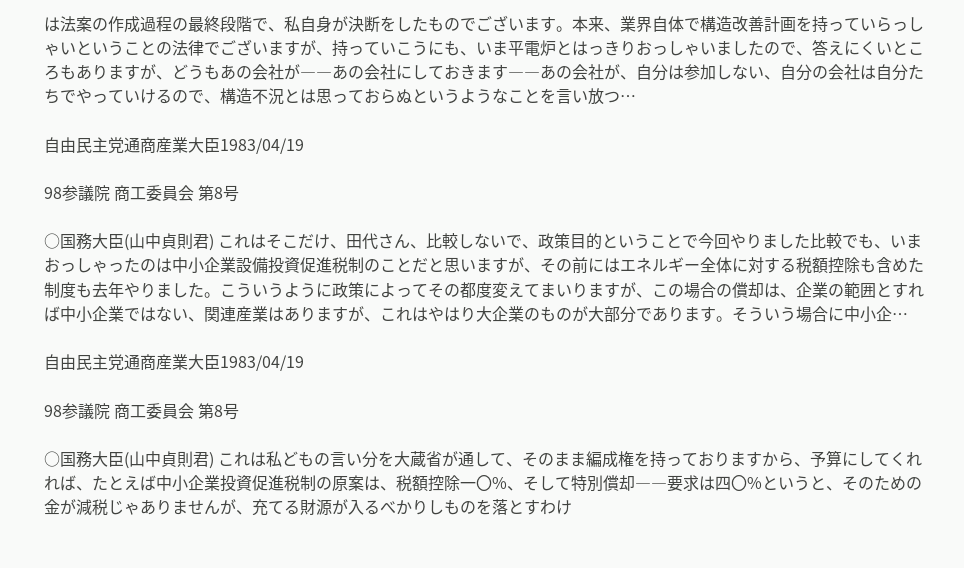は法案の作成過程の最終段階で、私自身が決断をしたものでございます。本来、業界自体で構造改善計画を持っていらっしゃいということの法律でございますが、持っていこうにも、いま平電炉とはっきりおっしゃいましたので、答えにくいところもありますが、どうもあの会社が――あの会社にしておきます――あの会社が、自分は参加しない、自分の会社は自分たちでやっていけるので、構造不況とは思っておらぬというようなことを言い放つ…

自由民主党通商産業大臣1983/04/19

98参議院 商工委員会 第8号

○国務大臣(山中貞則君) これはそこだけ、田代さん、比較しないで、政策目的ということで今回やりました比較でも、いまおっしゃったのは中小企業設備投資促進税制のことだと思いますが、その前にはエネルギー全体に対する税額控除も含めた制度も去年やりました。こういうように政策によってその都度変えてまいりますが、この場合の償却は、企業の範囲とすれば中小企業ではない、関連産業はありますが、これはやはり大企業のものが大部分であります。そういう場合に中小企…

自由民主党通商産業大臣1983/04/19

98参議院 商工委員会 第8号

○国務大臣(山中貞則君) これは私どもの言い分を大蔵省が通して、そのまま編成権を持っておりますから、予算にしてくれれば、たとえば中小企業投資促進税制の原案は、税額控除一〇%、そして特別償却――要求は四〇%というと、そのための金が減税じゃありませんが、充てる財源が入るべかりしものを落とすわけ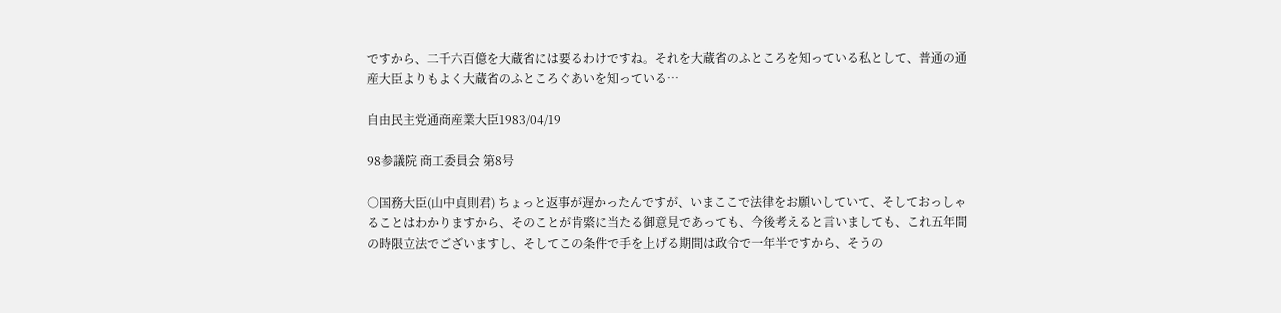ですから、二千六百億を大蔵省には要るわけですね。それを大蔵省のふところを知っている私として、普通の通産大臣よりもよく大蔵省のふところぐあいを知っている…

自由民主党通商産業大臣1983/04/19

98参議院 商工委員会 第8号

○国務大臣(山中貞則君) ちょっと返事が遅かったんですが、いまここで法律をお願いしていて、そしておっしゃることはわかりますから、そのことが肯綮に当たる御意見であっても、今後考えると言いましても、これ五年間の時限立法でございますし、そしてこの条件で手を上げる期間は政令で一年半ですから、そうの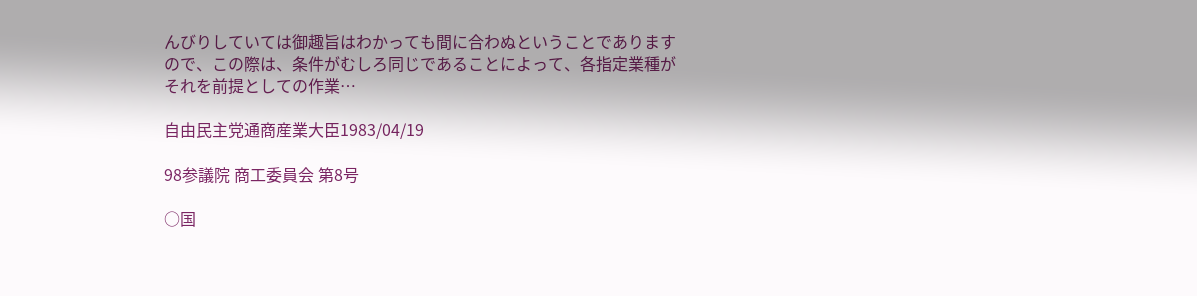んびりしていては御趣旨はわかっても間に合わぬということでありますので、この際は、条件がむしろ同じであることによって、各指定業種がそれを前提としての作業…

自由民主党通商産業大臣1983/04/19

98参議院 商工委員会 第8号

○国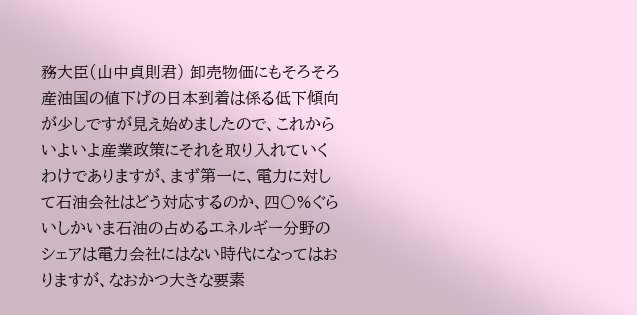務大臣(山中貞則君) 卸売物価にもそろそろ産油国の値下げの日本到着は係る低下傾向が少しですが見え始めましたので、これからいよいよ産業政策にそれを取り入れていくわけでありますが、まず第一に、電力に対して石油会社はどう対応するのか、四〇%ぐらいしかいま石油の占めるエネルギー分野のシェアは電力会社にはない時代になってはおりますが、なおかつ大きな要素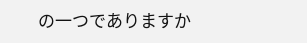の一つでありますか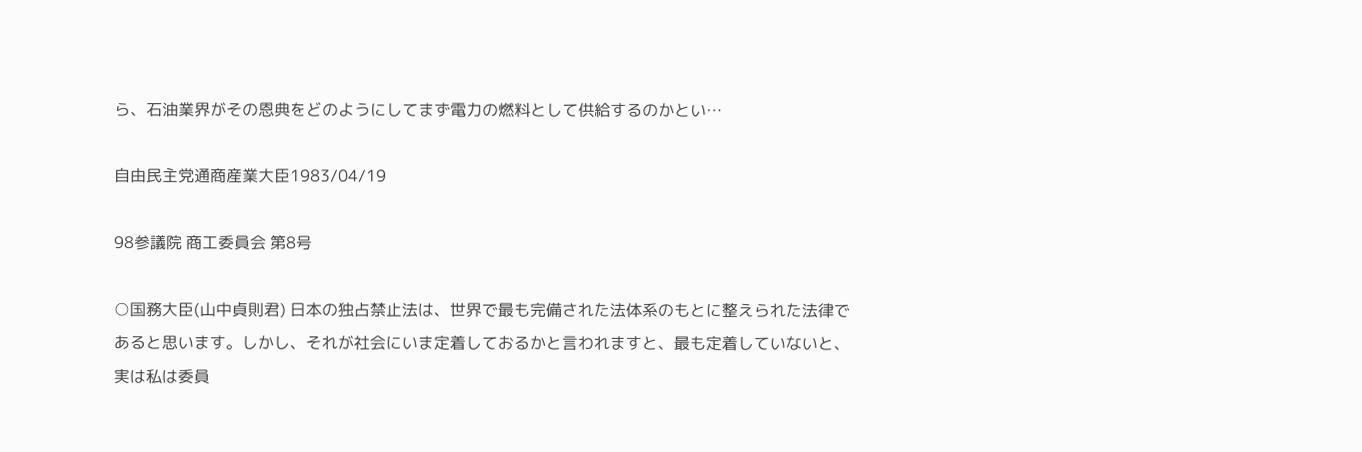ら、石油業界がその恩典をどのようにしてまず電力の燃料として供給するのかとい…

自由民主党通商産業大臣1983/04/19

98参議院 商工委員会 第8号

○国務大臣(山中貞則君) 日本の独占禁止法は、世界で最も完備された法体系のもとに整えられた法律であると思います。しかし、それが社会にいま定着しておるかと言われますと、最も定着していないと、実は私は委員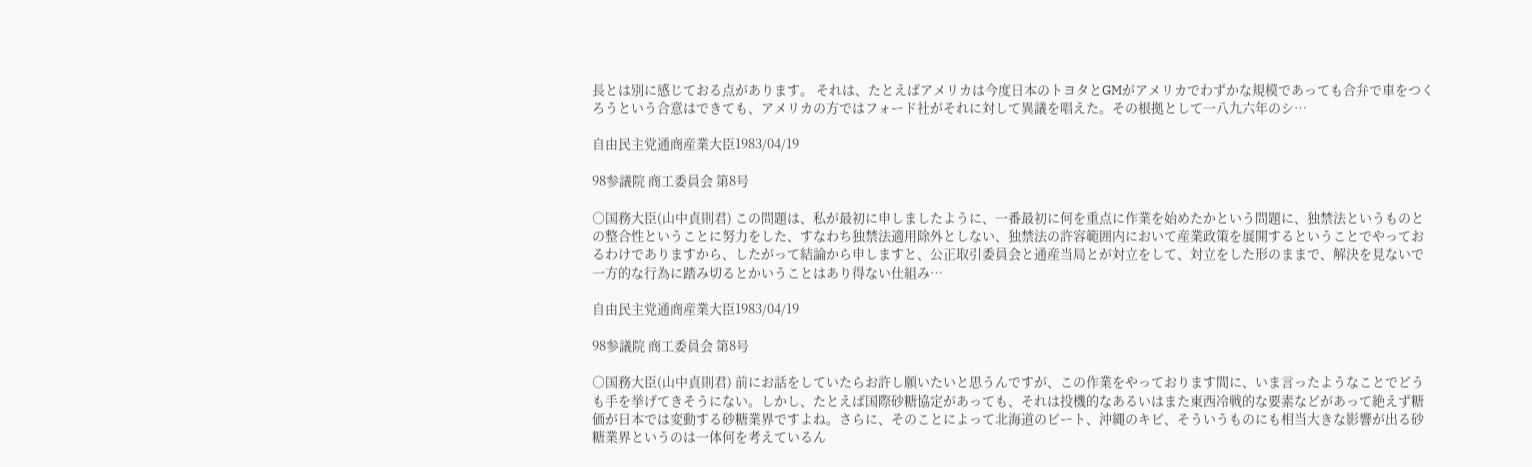長とは別に感じておる点があります。 それは、たとえばアメリカは今度日本のトヨタとGMがアメリカでわずかな規模であっても合弁で車をつくろうという合意はできても、アメリカの方ではフォード社がそれに対して異議を唱えた。その根拠として一八九六年のシ…

自由民主党通商産業大臣1983/04/19

98参議院 商工委員会 第8号

○国務大臣(山中貞則君) この問題は、私が最初に申しましたように、一番最初に何を重点に作業を始めたかという問題に、独禁法というものとの整合性ということに努力をした、すなわち独禁法適用除外としない、独禁法の許容範囲内において産業政策を展開するということでやっておるわけでありますから、したがって結論から申しますと、公正取引委員会と通産当局とが対立をして、対立をした形のままで、解決を見ないで一方的な行為に踏み切るとかいうことはあり得ない仕組み…

自由民主党通商産業大臣1983/04/19

98参議院 商工委員会 第8号

○国務大臣(山中貞則君) 前にお話をしていたらお許し願いたいと思うんですが、この作業をやっております間に、いま言ったようなことでどうも手を挙げてきそうにない。しかし、たとえば国際砂糖協定があっても、それは投機的なあるいはまた東西冷戦的な要素などがあって絶えず糖価が日本では変動する砂糖業界ですよね。さらに、そのことによって北海道のビート、沖縄のキビ、そういうものにも相当大きな影響が出る砂糖業界というのは一体何を考えているん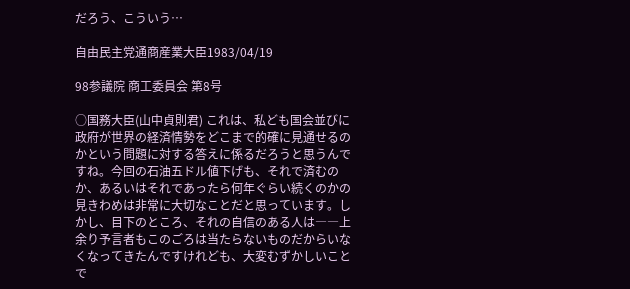だろう、こういう…

自由民主党通商産業大臣1983/04/19

98参議院 商工委員会 第8号

○国務大臣(山中貞則君) これは、私ども国会並びに政府が世界の経済情勢をどこまで的確に見通せるのかという問題に対する答えに係るだろうと思うんですね。今回の石油五ドル値下げも、それで済むのか、あるいはそれであったら何年ぐらい続くのかの見きわめは非常に大切なことだと思っています。しかし、目下のところ、それの自信のある人は――上余り予言者もこのごろは当たらないものだからいなくなってきたんですけれども、大変むずかしいことで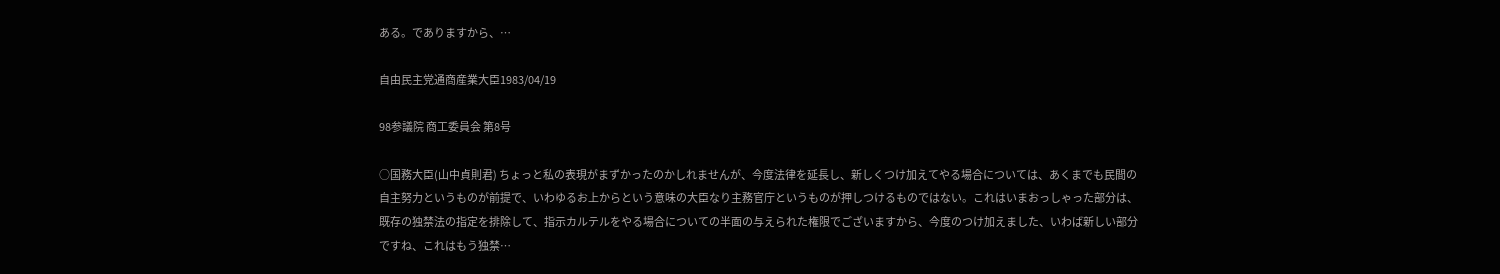ある。でありますから、…

自由民主党通商産業大臣1983/04/19

98参議院 商工委員会 第8号

○国務大臣(山中貞則君) ちょっと私の表現がまずかったのかしれませんが、今度法律を延長し、新しくつけ加えてやる場合については、あくまでも民間の自主努力というものが前提で、いわゆるお上からという意味の大臣なり主務官庁というものが押しつけるものではない。これはいまおっしゃった部分は、既存の独禁法の指定を排除して、指示カルテルをやる場合についての半面の与えられた権限でございますから、今度のつけ加えました、いわば新しい部分ですね、これはもう独禁…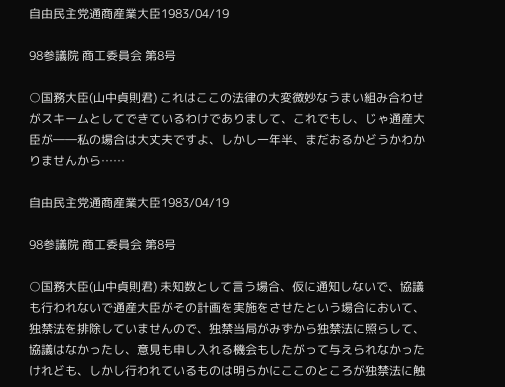自由民主党通商産業大臣1983/04/19

98参議院 商工委員会 第8号

○国務大臣(山中貞則君) これはここの法律の大変微妙なうまい組み合わせがスキームとしてできているわけでありまして、これでもし、じゃ通産大臣が――私の場合は大丈夫ですよ、しかし一年半、まだおるかどうかわかりませんから……

自由民主党通商産業大臣1983/04/19

98参議院 商工委員会 第8号

○国務大臣(山中貞則君) 未知数として言う場合、仮に通知しないで、協議も行われないで通産大臣がその計画を実施をさせたという場合において、独禁法を排除していませんので、独禁当局がみずから独禁法に照らして、協議はなかったし、意見も申し入れる機会もしたがって与えられなかったけれども、しかし行われているものは明らかにここのところが独禁法に触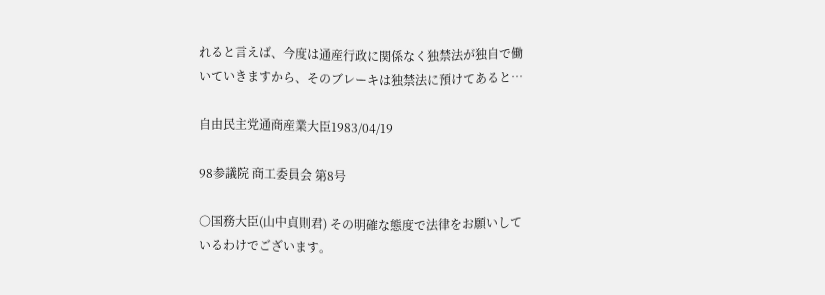れると言えば、今度は通産行政に関係なく独禁法が独自で働いていきますから、そのブレーキは独禁法に預けてあると…

自由民主党通商産業大臣1983/04/19

98参議院 商工委員会 第8号

○国務大臣(山中貞則君) その明確な態度で法律をお願いしているわけでございます。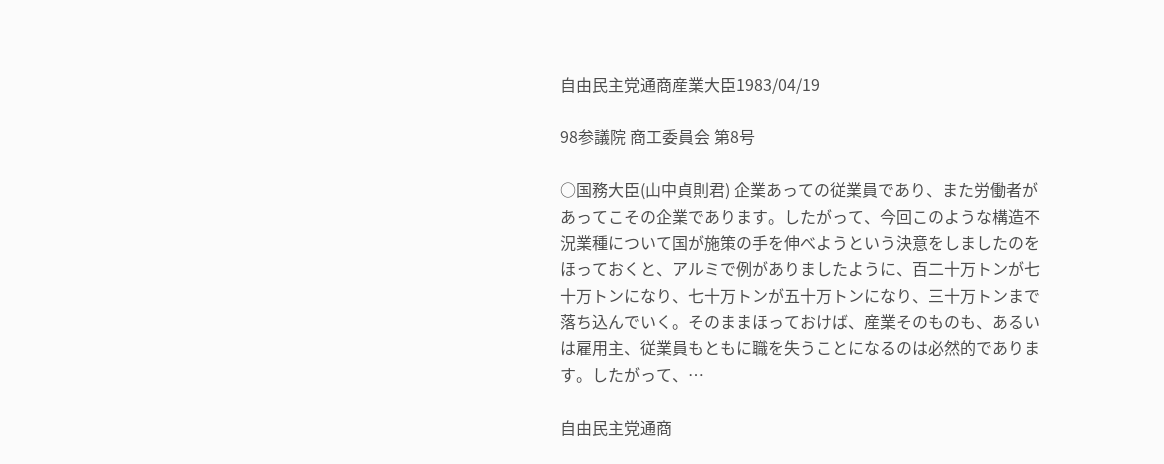自由民主党通商産業大臣1983/04/19

98参議院 商工委員会 第8号

○国務大臣(山中貞則君) 企業あっての従業員であり、また労働者があってこその企業であります。したがって、今回このような構造不況業種について国が施策の手を伸べようという決意をしましたのをほっておくと、アルミで例がありましたように、百二十万トンが七十万トンになり、七十万トンが五十万トンになり、三十万トンまで落ち込んでいく。そのままほっておけば、産業そのものも、あるいは雇用主、従業員もともに職を失うことになるのは必然的であります。したがって、…

自由民主党通商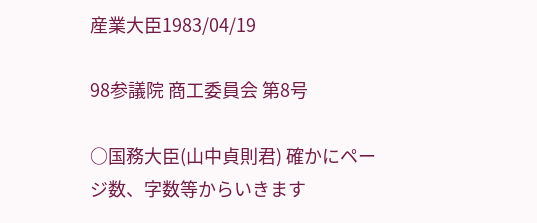産業大臣1983/04/19

98参議院 商工委員会 第8号

○国務大臣(山中貞則君) 確かにページ数、字数等からいきます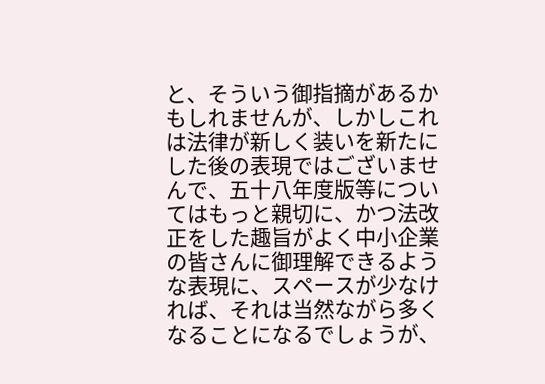と、そういう御指摘があるかもしれませんが、しかしこれは法律が新しく装いを新たにした後の表現ではございませんで、五十八年度版等についてはもっと親切に、かつ法改正をした趣旨がよく中小企業の皆さんに御理解できるような表現に、スペースが少なければ、それは当然ながら多くなることになるでしょうが、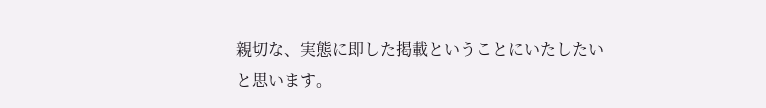親切な、実態に即した掲載ということにいたしたいと思います。